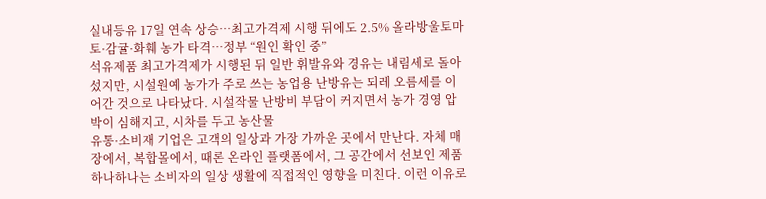실내등유 17일 연속 상승…최고가격제 시행 뒤에도 2.5% 올라방울토마토·감귤·화훼 농가 타격…정부 “원인 확인 중”
석유제품 최고가격제가 시행된 뒤 일반 휘발유와 경유는 내림세로 돌아섰지만, 시설원예 농가가 주로 쓰는 농업용 난방유는 되레 오름세를 이어간 것으로 나타났다. 시설작물 난방비 부담이 커지면서 농가 경영 압박이 심해지고, 시차를 두고 농산물
유통·소비재 기업은 고객의 일상과 가장 가까운 곳에서 만난다. 자체 매장에서, 복합몰에서, 때론 온라인 플랫폼에서, 그 공간에서 선보인 제품 하나하나는 소비자의 일상 생활에 직접적인 영향을 미친다. 이런 이유로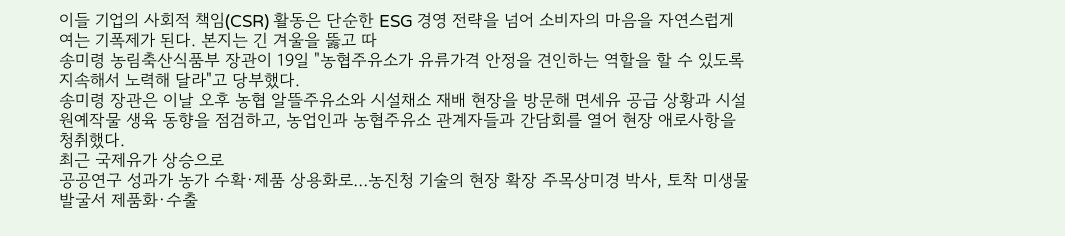이들 기업의 사회적 책임(CSR) 활동은 단순한 ESG 경영 전략을 넘어 소비자의 마음을 자연스럽게 여는 기폭제가 된다. 본지는 긴 겨울을 뚫고 따
송미령 농림축산식품부 장관이 19일 "농협주유소가 유류가격 안정을 견인하는 역할을 할 수 있도록 지속해서 노력해 달라"고 당부했다.
송미령 장관은 이날 오후 농협 알뜰주유소와 시설채소 재배 현장을 방문해 면세유 공급 상황과 시설원예작물 생육 동향을 점검하고, 농업인과 농협주유소 관계자들과 간담회를 열어 현장 애로사항을 청취했다.
최근 국제유가 상승으로
공공연구 성과가 농가 수확·제품 상용화로…농진청 기술의 현장 확장 주목상미경 박사, 토착 미생물 발굴서 제품화·수출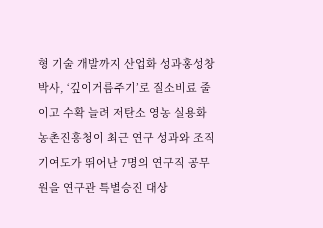형 기술 개발까지 산업화 성과홍성창 박사, ‘깊이거름주기’로 질소비료 줄이고 수확 늘려 저탄소 영농 실용화
농촌진흥청이 최근 연구 성과와 조직 기여도가 뛰어난 7명의 연구직 공무원을 연구관 특별승진 대상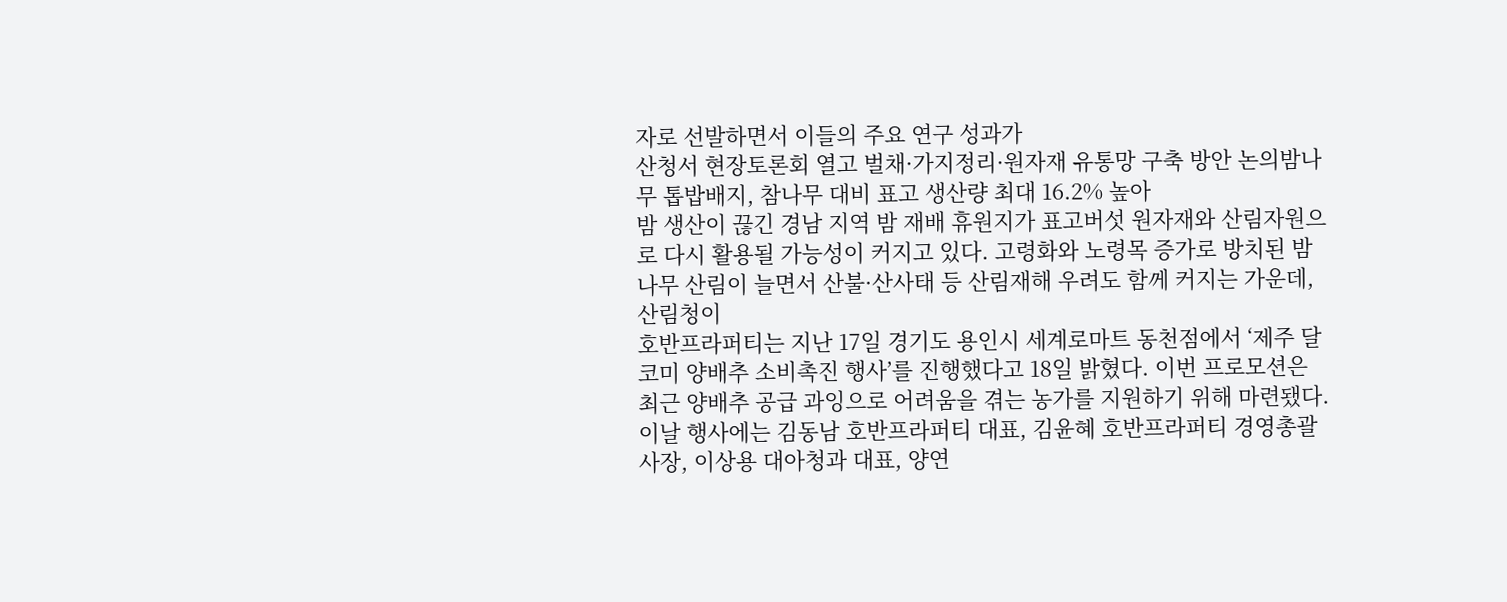자로 선발하면서 이들의 주요 연구 성과가
산청서 현장토론회 열고 벌채·가지정리·원자재 유통망 구축 방안 논의밤나무 톱밥배지, 참나무 대비 표고 생산량 최대 16.2% 높아
밤 생산이 끊긴 경남 지역 밤 재배 휴원지가 표고버섯 원자재와 산림자원으로 다시 활용될 가능성이 커지고 있다. 고령화와 노령목 증가로 방치된 밤나무 산림이 늘면서 산불·산사태 등 산림재해 우려도 함께 커지는 가운데, 산림청이
호반프라퍼티는 지난 17일 경기도 용인시 세계로마트 동천점에서 ‘제주 달코미 양배추 소비촉진 행사’를 진행했다고 18일 밝혔다. 이번 프로모션은 최근 양배추 공급 과잉으로 어려움을 겪는 농가를 지원하기 위해 마련됐다.
이날 행사에는 김동남 호반프라퍼티 대표, 김윤혜 호반프라퍼티 경영총괄사장, 이상용 대아청과 대표, 양연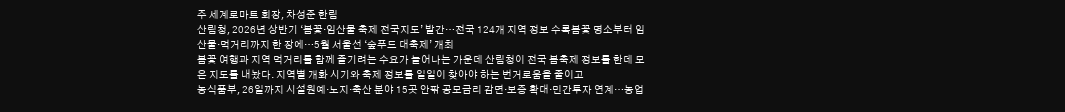주 세계로마트 회장, 차성준 한림
산림청, 2026년 상반기 ‘봄꽃·임산물 축제 전국지도’ 발간…전국 124개 지역 정보 수록봄꽃 명소부터 임산물·먹거리까지 한 장에…5월 서울선 ‘숲푸드 대축제’ 개최
봄꽃 여행과 지역 먹거리를 함께 즐기려는 수요가 늘어나는 가운데 산림청이 전국 봄축제 정보를 한데 모은 지도를 내놨다. 지역별 개화 시기와 축제 정보를 일일이 찾아야 하는 번거로움을 줄이고
농식품부, 26일까지 시설원예·노지·축산 분야 15곳 안팎 공모금리 감면·보증 확대·민간투자 연계…농업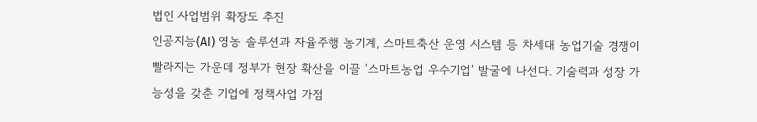법인 사업범위 확장도 추진
인공지능(AI) 영농 솔루션과 자율주행 농기계, 스마트축산 운영 시스템 등 차세대 농업기술 경쟁이 빨라지는 가운데 정부가 현장 확산을 이끌 ‘스마트농업 우수기업’ 발굴에 나선다. 기술력과 성장 가능성을 갖춘 기업에 정책사업 가점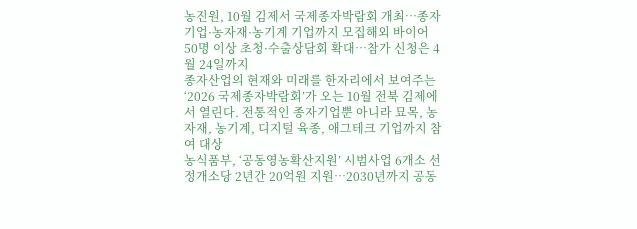농진원, 10월 김제서 국제종자박람회 개최…종자기업·농자재·농기계 기업까지 모집해외 바이어 50명 이상 초청·수출상담회 확대…참가 신청은 4월 24일까지
종자산업의 현재와 미래를 한자리에서 보여주는 ‘2026 국제종자박람회’가 오는 10월 전북 김제에서 열린다. 전통적인 종자기업뿐 아니라 묘목, 농자재, 농기계, 디지털 육종, 애그테크 기업까지 참여 대상
농식품부, ‘공동영농확산지원’ 시범사업 6개소 선정개소당 2년간 20억원 지원…2030년까지 공동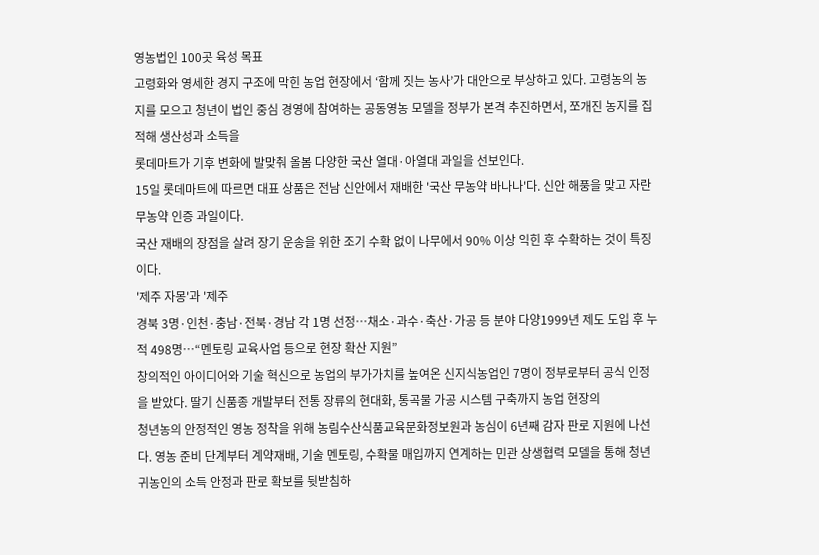영농법인 100곳 육성 목표
고령화와 영세한 경지 구조에 막힌 농업 현장에서 ‘함께 짓는 농사’가 대안으로 부상하고 있다. 고령농의 농지를 모으고 청년이 법인 중심 경영에 참여하는 공동영농 모델을 정부가 본격 추진하면서, 쪼개진 농지를 집적해 생산성과 소득을
롯데마트가 기후 변화에 발맞춰 올봄 다양한 국산 열대·아열대 과일을 선보인다.
15일 롯데마트에 따르면 대표 상품은 전남 신안에서 재배한 '국산 무농약 바나나'다. 신안 해풍을 맞고 자란 무농약 인증 과일이다.
국산 재배의 장점을 살려 장기 운송을 위한 조기 수확 없이 나무에서 90% 이상 익힌 후 수확하는 것이 특징이다.
'제주 자몽'과 '제주
경북 3명·인천·충남·전북·경남 각 1명 선정…채소·과수·축산·가공 등 분야 다양1999년 제도 도입 후 누적 498명…“멘토링 교육사업 등으로 현장 확산 지원”
창의적인 아이디어와 기술 혁신으로 농업의 부가가치를 높여온 신지식농업인 7명이 정부로부터 공식 인정을 받았다. 딸기 신품종 개발부터 전통 장류의 현대화, 통곡물 가공 시스템 구축까지 농업 현장의
청년농의 안정적인 영농 정착을 위해 농림수산식품교육문화정보원과 농심이 6년째 감자 판로 지원에 나선다. 영농 준비 단계부터 계약재배, 기술 멘토링, 수확물 매입까지 연계하는 민관 상생협력 모델을 통해 청년귀농인의 소득 안정과 판로 확보를 뒷받침하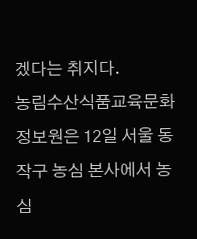겠다는 취지다.
농림수산식품교육문화정보원은 12일 서울 동작구 농심 본사에서 농심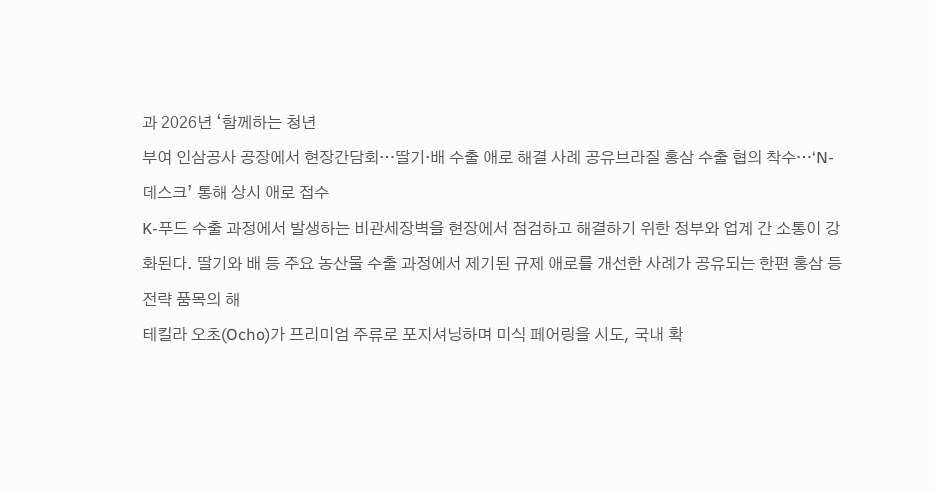과 2026년 ‘함께하는 청년
부여 인삼공사 공장에서 현장간담회…딸기·배 수출 애로 해결 사례 공유브라질 홍삼 수출 협의 착수…‘N-데스크’ 통해 상시 애로 접수
K-푸드 수출 과정에서 발생하는 비관세장벽을 현장에서 점검하고 해결하기 위한 정부와 업계 간 소통이 강화된다. 딸기와 배 등 주요 농산물 수출 과정에서 제기된 규제 애로를 개선한 사례가 공유되는 한편 홍삼 등 전략 품목의 해
테킬라 오초(Ocho)가 프리미엄 주류로 포지셔닝하며 미식 페어링을 시도, 국내 확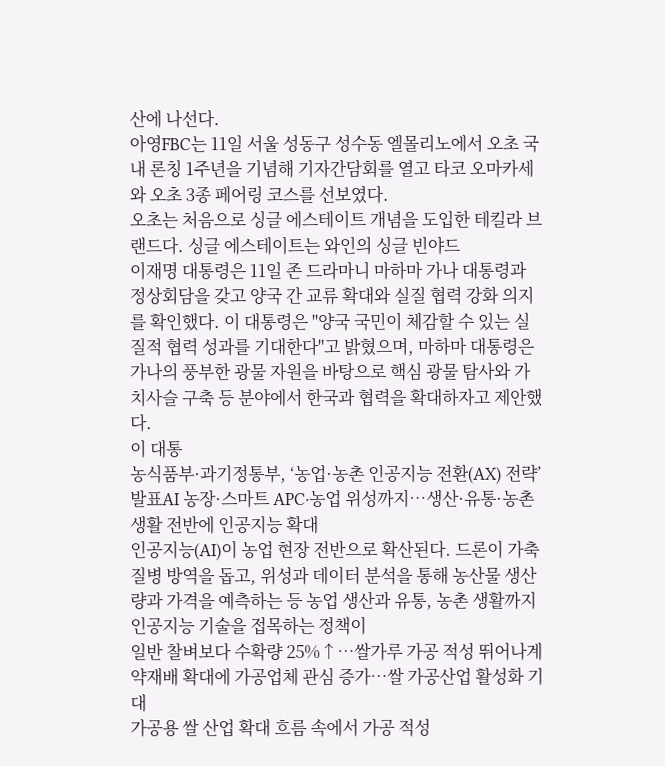산에 나선다.
아영FBC는 11일 서울 성동구 성수동 엘몰리노에서 오초 국내 론칭 1주년을 기념해 기자간담회를 열고 타코 오마카세와 오초 3종 페어링 코스를 선보였다.
오초는 처음으로 싱글 에스테이트 개념을 도입한 테킬라 브랜드다. 싱글 에스테이트는 와인의 싱글 빈야드
이재명 대통령은 11일 존 드라마니 마하마 가나 대통령과 정상회담을 갖고 양국 간 교류 확대와 실질 협력 강화 의지를 확인했다. 이 대통령은 "양국 국민이 체감할 수 있는 실질적 협력 성과를 기대한다"고 밝혔으며, 마하마 대통령은 가나의 풍부한 광물 자원을 바탕으로 핵심 광물 탐사와 가치사슬 구축 등 분야에서 한국과 협력을 확대하자고 제안했다.
이 대통
농식품부·과기정통부, ‘농업·농촌 인공지능 전환(AX) 전략’ 발표AI 농장·스마트 APC·농업 위성까지…생산·유통·농촌생활 전반에 인공지능 확대
인공지능(AI)이 농업 현장 전반으로 확산된다. 드론이 가축 질병 방역을 돕고, 위성과 데이터 분석을 통해 농산물 생산량과 가격을 예측하는 등 농업 생산과 유통, 농촌 생활까지 인공지능 기술을 접목하는 정책이
일반 찰벼보다 수확량 25%↑…쌀가루 가공 적성 뛰어나계약재배 확대에 가공업체 관심 증가…쌀 가공산업 활성화 기대
가공용 쌀 산업 확대 흐름 속에서 가공 적성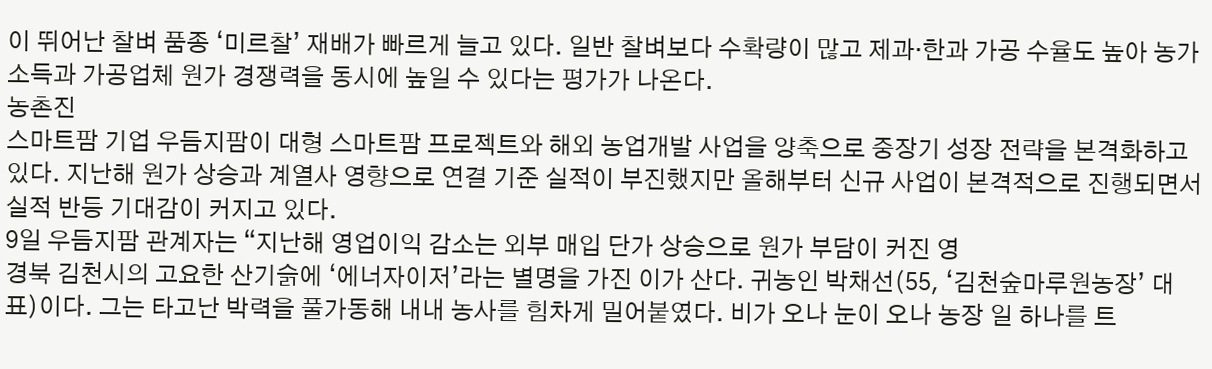이 뛰어난 찰벼 품종 ‘미르찰’ 재배가 빠르게 늘고 있다. 일반 찰벼보다 수확량이 많고 제과·한과 가공 수율도 높아 농가 소득과 가공업체 원가 경쟁력을 동시에 높일 수 있다는 평가가 나온다.
농촌진
스마트팜 기업 우듬지팜이 대형 스마트팜 프로젝트와 해외 농업개발 사업을 양축으로 중장기 성장 전략을 본격화하고 있다. 지난해 원가 상승과 계열사 영향으로 연결 기준 실적이 부진했지만 올해부터 신규 사업이 본격적으로 진행되면서 실적 반등 기대감이 커지고 있다.
9일 우듬지팜 관계자는 “지난해 영업이익 감소는 외부 매입 단가 상승으로 원가 부담이 커진 영
경북 김천시의 고요한 산기슭에 ‘에너자이저’라는 별명을 가진 이가 산다. 귀농인 박채선(55, ‘김천숲마루원농장’ 대표)이다. 그는 타고난 박력을 풀가동해 내내 농사를 힘차게 밀어붙였다. 비가 오나 눈이 오나 농장 일 하나를 트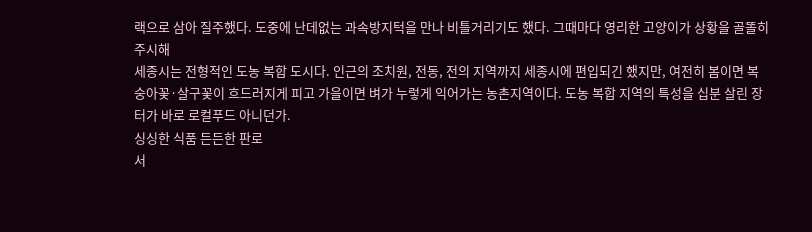랙으로 삼아 질주했다. 도중에 난데없는 과속방지턱을 만나 비틀거리기도 했다. 그때마다 영리한 고양이가 상황을 골똘히 주시해
세종시는 전형적인 도농 복합 도시다. 인근의 조치원, 전동, 전의 지역까지 세종시에 편입되긴 했지만, 여전히 봄이면 복숭아꽃·살구꽃이 흐드러지게 피고 가을이면 벼가 누렇게 익어가는 농촌지역이다. 도농 복합 지역의 특성을 십분 살린 장터가 바로 로컬푸드 아니던가.
싱싱한 식품 든든한 판로
서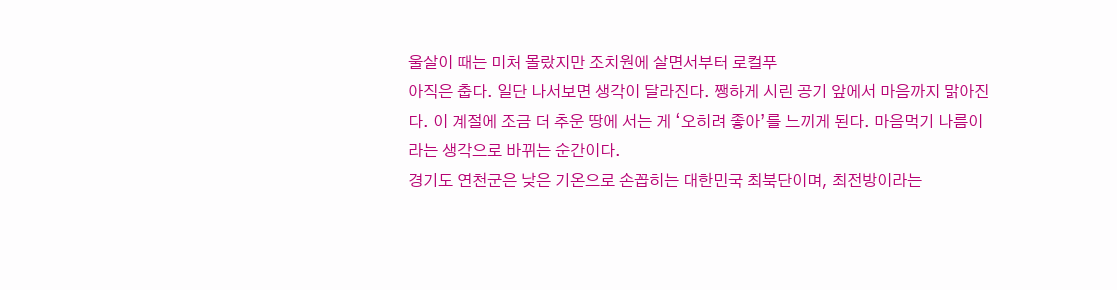울살이 때는 미처 몰랐지만 조치원에 살면서부터 로컬푸
아직은 춥다. 일단 나서보면 생각이 달라진다. 쨍하게 시린 공기 앞에서 마음까지 맑아진다. 이 계절에 조금 더 추운 땅에 서는 게 ‘오히려 좋아’를 느끼게 된다. 마음먹기 나름이라는 생각으로 바뀌는 순간이다.
경기도 연천군은 낮은 기온으로 손꼽히는 대한민국 최북단이며, 최전방이라는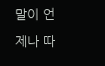말이 언제나 따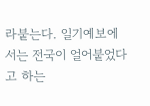라붙는다. 일기예보에서는 전국이 얼어붙었다고 하는